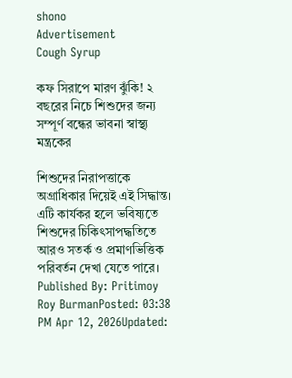shono
Advertisement
Cough Syrup

কফ সিরাপে মারণ ঝুঁকি! ২ বছরের নিচে শিশুদের জন্য সম্পূর্ণ বন্ধের ভাবনা স্বাস্থ্য মন্ত্রকের

শিশুদের নিরাপত্তাকে অগ্রাধিকার দিয়েই এই সিদ্ধান্ত। এটি কার্যকর হলে ভবিষ্যতে শিশুদের চিকিৎসাপদ্ধতিতে আরও সতর্ক ও প্রমাণভিত্তিক পরিবর্তন দেখা যেতে পারে।
Published By: Pritimoy Roy BurmanPosted: 03:38 PM Apr 12, 2026Updated: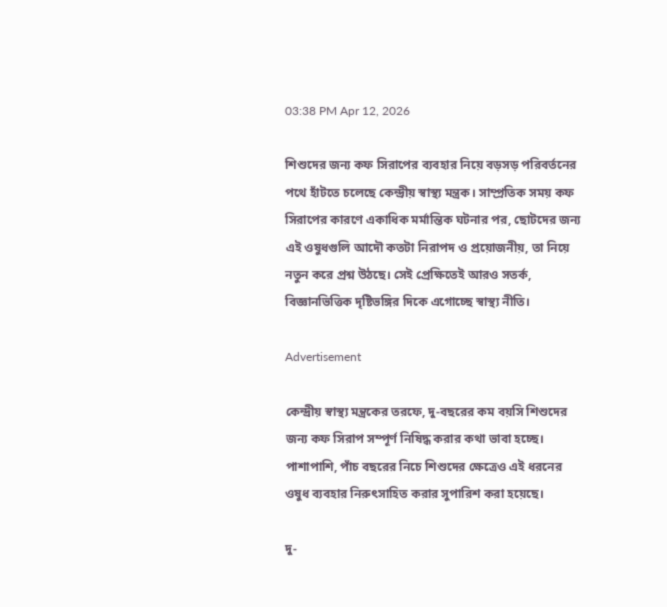03:38 PM Apr 12, 2026

শিশুদের জন্য কফ সিরাপের ব্যবহার নিয়ে বড়সড় পরিবর্তনের পথে হাঁটতে চলেছে কেন্দ্রীয় স্বাস্থ্য মন্ত্রক। সাম্প্রতিক সময় কফ সিরাপের কারণে একাধিক মর্মান্তিক ঘটনার পর, ছোটদের জন্য এই ওষুধগুলি আদৌ কতটা নিরাপদ ও প্রয়োজনীয়, তা নিয়ে নতুন করে প্রশ্ন উঠছে। সেই প্রেক্ষিতেই আরও সতর্ক, বিজ্ঞানভিত্তিক দৃষ্টিভঙ্গির দিকে এগোচ্ছে স্বাস্থ্য নীতি।

Advertisement

কেন্দ্রীয় স্বাস্থ্য মন্ত্রকের তরফে, দু-বছরের কম বয়সি শিশুদের জন্য কফ সিরাপ সম্পূর্ণ নিষিদ্ধ করার কথা ভাবা হচ্ছে। পাশাপাশি, পাঁচ বছরের নিচে শিশুদের ক্ষেত্রেও এই ধরনের ওষুধ ব্যবহার নিরুৎসাহিত করার সুপারিশ করা হয়েছে।

দু-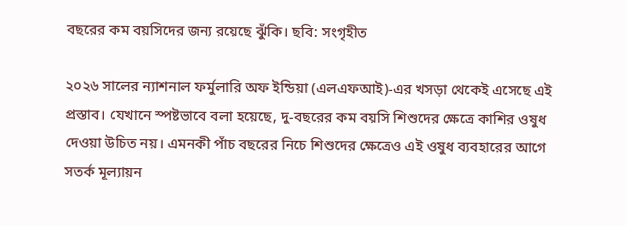বছরের কম বয়সিদের জন্য রয়েছে ঝুঁকি। ছবি: সংগৃহীত

২০২৬ সালের ন্যাশনাল ফর্মুলারি অফ ইন্ডিয়া (এলএফআই)-এর খসড়া থেকেই এসেছে এই প্রস্তাব। যেখানে স্পষ্টভাবে বলা হয়েছে, দু-বছরের কম বয়সি শিশুদের ক্ষেত্রে কাশির ওষুধ দেওয়া উচিত নয়। এমনকী পাঁচ বছরের নিচে শিশুদের ক্ষেত্রেও এই ওষুধ ব্যবহারের আগে সতর্ক মূল্যায়ন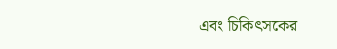এবং চিকিৎসকের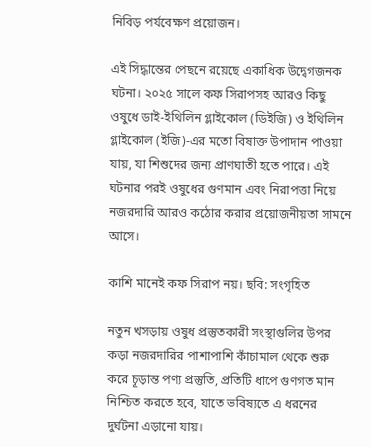নিবিড় পর্যবেক্ষণ প্রয়োজন।

এই সিদ্ধান্তের পেছনে রয়েছে একাধিক উদ্বেগজনক ঘটনা। ২০২৫ সালে কফ সিরাপসহ আরও কিছু ওষুধে ডাই-ইথিলিন গ্লাইকোল (ডিইজি) ও ইথিলিন গ্লাইকোল (ইজি)-এর মতো বিষাক্ত উপাদান পাওয়া যায়, যা শিশুদের জন্য প্রাণঘাতী হতে পারে। এই ঘটনার পরই ওষুধের গুণমান এবং নিরাপত্তা নিয়ে নজরদারি আরও কঠোর করার প্রয়োজনীয়তা সামনে আসে।

কাশি মানেই কফ সিরাপ নয়। ছবি: সংগৃহিত

নতুন খসড়ায় ওষুধ প্রস্তুতকারী সংস্থাগুলির উপর কড়া নজরদারির পাশাপাশি কাঁচামাল থেকে শুরু করে চূড়ান্ত পণ্য প্রস্তুতি, প্রতিটি ধাপে গুণগত মান নিশ্চিত করতে হবে, যাতে ভবিষ্যতে এ ধরনের দুর্ঘটনা এড়ানো যায়।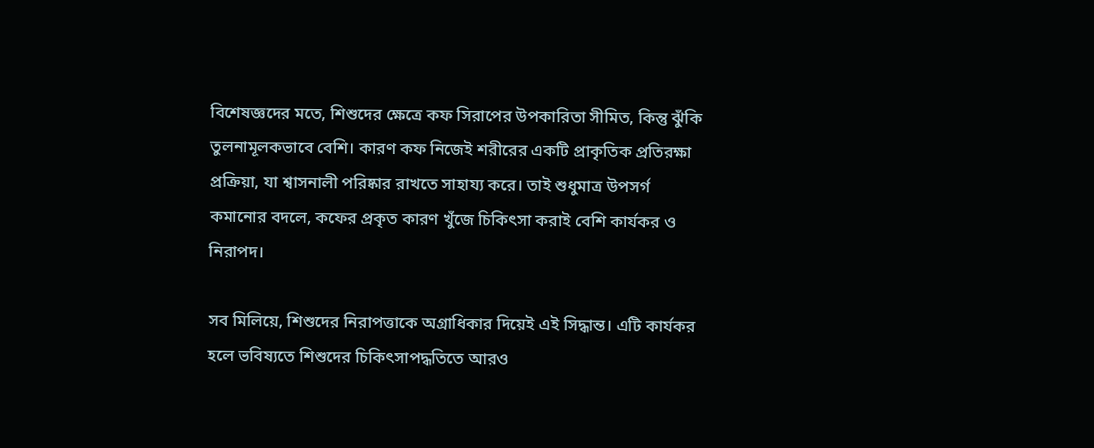বিশেষজ্ঞদের মতে, শিশুদের ক্ষেত্রে কফ সিরাপের উপকারিতা সীমিত, কিন্তু ঝুঁকি তুলনামূলকভাবে বেশি। কারণ কফ নিজেই শরীরের একটি প্রাকৃতিক প্রতিরক্ষা প্রক্রিয়া, যা শ্বাসনালী পরিষ্কার রাখতে সাহায্য করে। তাই শুধুমাত্র উপসর্গ কমানোর বদলে, কফের প্রকৃত কারণ খুঁজে চিকিৎসা করাই বেশি কার্যকর ও নিরাপদ।

সব মিলিয়ে, শিশুদের নিরাপত্তাকে অগ্রাধিকার দিয়েই এই সিদ্ধান্ত। এটি কার্যকর হলে ভবিষ্যতে শিশুদের চিকিৎসাপদ্ধতিতে আরও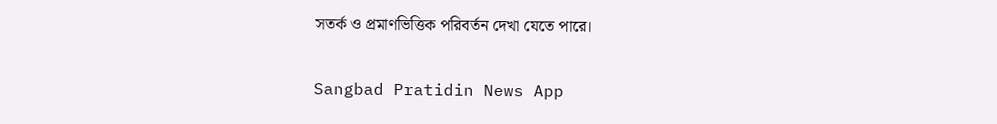সতর্ক ও প্রমাণভিত্তিক পরিবর্তন দেখা যেতে পারে।

Sangbad Pratidin News App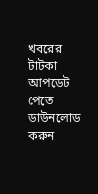খবরের টাটকা আপডেট পেতে ডাউনলোড করুন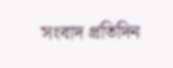সংবাদ প্রতিদিন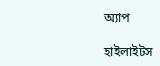অ্যাপ

হাইলাইটস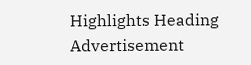Highlights Heading
Advertisement